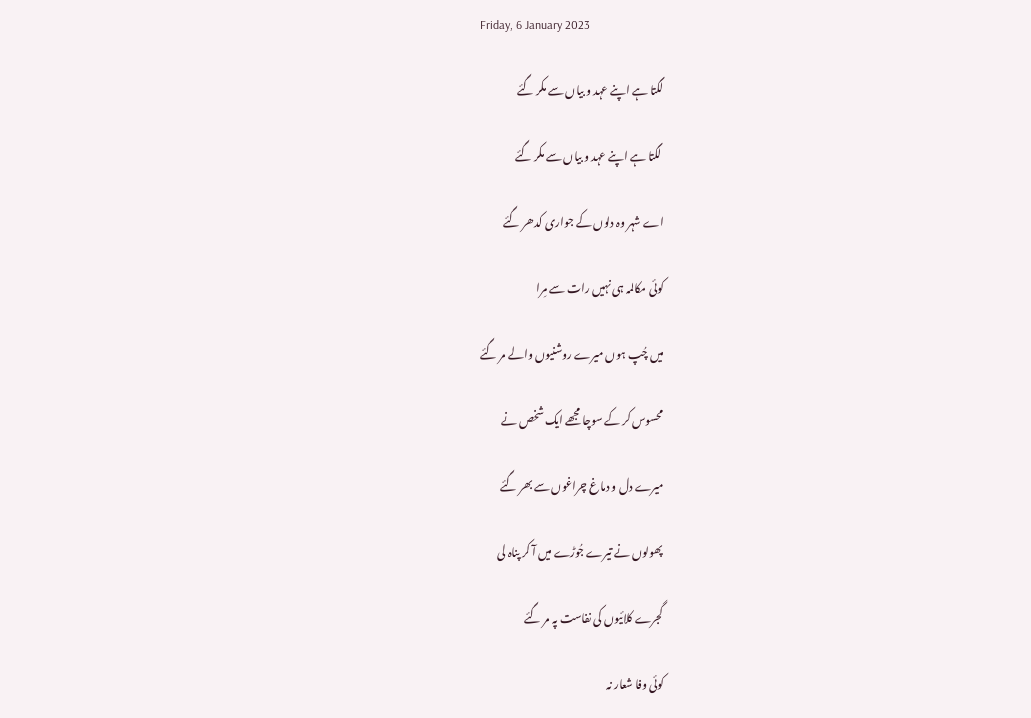Friday, 6 January 2023

لگتا ہے اپنے عہد و بیاں سے مکر گئے

 لگتا ہے اپنے عہد و بیاں سے مکر گئے

اے شہر وہ دلوں کے جواری کدھر گئے

کوئی مکالمہ ہی نہیں رات سے مِرا

میں چُپ ہوں میرے روشنیوں والے مر گئے

محسوس کر کے سوچا مجھے ایک شخص نے

میرے دل و دماغ چراغوں سے بھر گئے

پھولوں نے تیرے جُوڑے میں آ کر پناہ لی

گجرے کلائیوں کی نفاست پہ مر گئے

کوئی وفا شعار نہ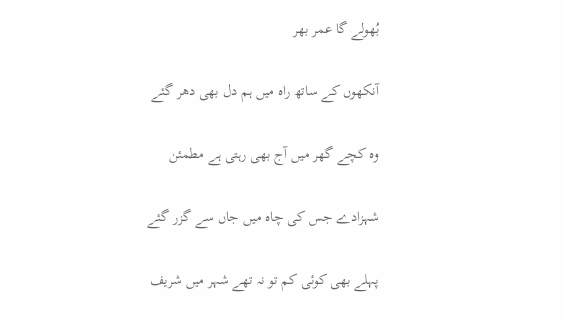بُھولے گا عمر بھر

آنکھوں کے ساتھ راہ میں ہم دل بھی دھر گئے

وہ کچے گھر میں آج بھی رہتی ہے مطمئن

شہزادے جس کی چاہ میں جاں سے گزر گئے

پہلے بھی کوئی کم تو نہ تھے شہر میں شریف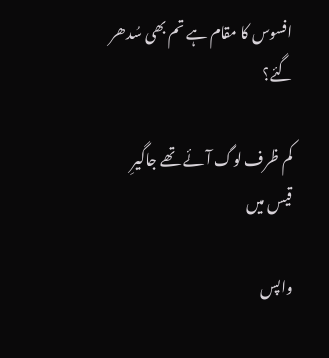افسوس کا مقام ہے تم بھی سُدھر گئے؟

کم ظرف لوگ آئے تھے جاگیرِ قیس میں

واپس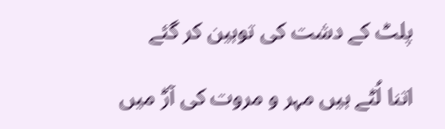پلٹ کے دشت کی توہین کر گئے

اتنا لُٹے ہیں مہر و مروت کی آڑ میں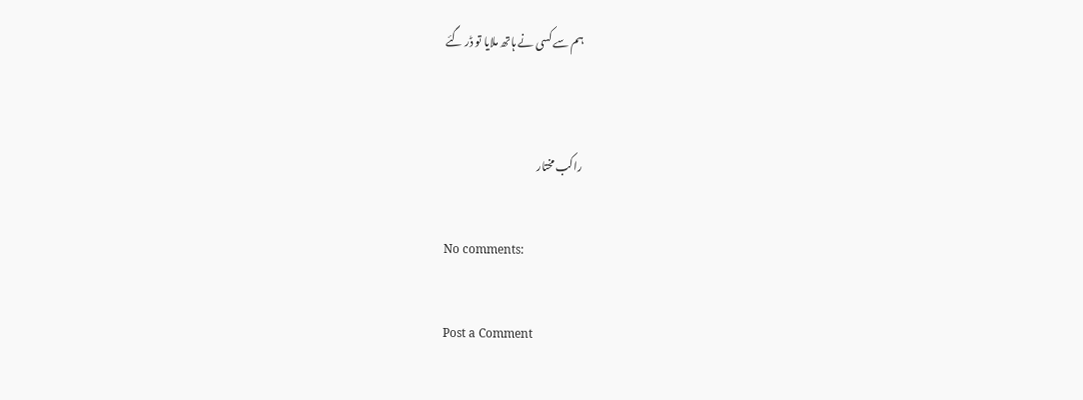ہم سے کسی نے ہاتھ ملایا تو ڈر گئے


راکب مختار

No comments:

Post a Comment